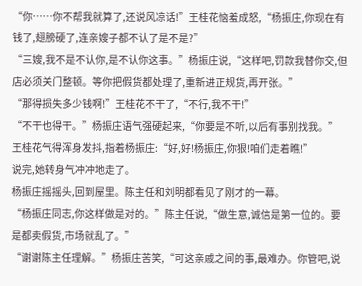“你……你不帮我就算了,还说风凉话!”王桂花恼羞成怒,“杨振庄,你现在有钱了,翅膀硬了,连亲嫂子都不认了是不是?”
“三嫂,我不是不认你,是不认你这事。”杨振庄说,“这样吧,罚款我替你交,但店必须关门整顿。等你把假货都处理了,重新进正规货,再开张。”
“那得损失多少钱啊!”王桂花不干了,“不行,我不干!”
“不干也得干。”杨振庄语气强硬起来,“你要是不听,以后有事别找我。”
王桂花气得浑身发抖,指着杨振庄:“好,好!杨振庄,你狠!咱们走着瞧!”
说完,她转身气冲冲地走了。
杨振庄摇摇头,回到屋里。陈主任和刘明都看见了刚才的一幕。
“杨振庄同志,你这样做是对的。”陈主任说,“做生意,诚信是第一位的。要是都卖假货,市场就乱了。”
“谢谢陈主任理解。”杨振庄苦笑,“可这亲戚之间的事,最难办。你管吧,说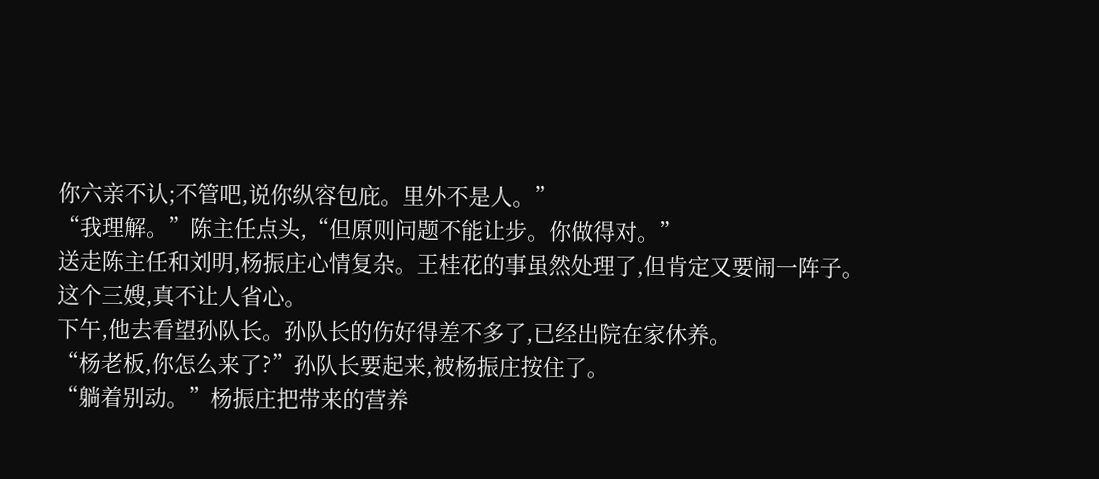你六亲不认;不管吧,说你纵容包庇。里外不是人。”
“我理解。”陈主任点头,“但原则问题不能让步。你做得对。”
送走陈主任和刘明,杨振庄心情复杂。王桂花的事虽然处理了,但肯定又要闹一阵子。这个三嫂,真不让人省心。
下午,他去看望孙队长。孙队长的伤好得差不多了,已经出院在家休养。
“杨老板,你怎么来了?”孙队长要起来,被杨振庄按住了。
“躺着别动。”杨振庄把带来的营养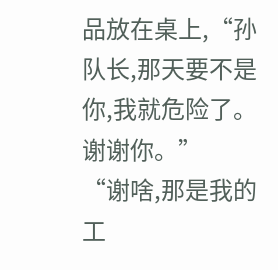品放在桌上,“孙队长,那天要不是你,我就危险了。谢谢你。”
“谢啥,那是我的工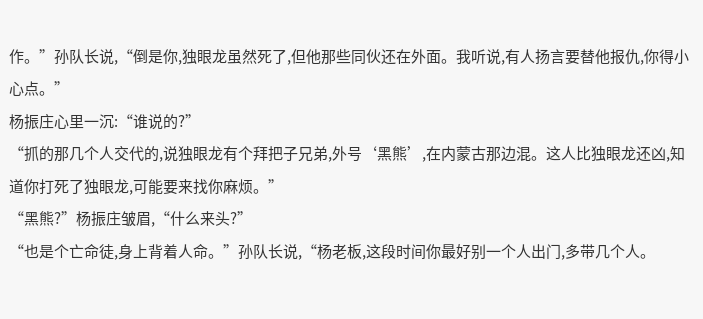作。”孙队长说,“倒是你,独眼龙虽然死了,但他那些同伙还在外面。我听说,有人扬言要替他报仇,你得小心点。”
杨振庄心里一沉:“谁说的?”
“抓的那几个人交代的,说独眼龙有个拜把子兄弟,外号‘黑熊’,在内蒙古那边混。这人比独眼龙还凶,知道你打死了独眼龙,可能要来找你麻烦。”
“黑熊?”杨振庄皱眉,“什么来头?”
“也是个亡命徒,身上背着人命。”孙队长说,“杨老板,这段时间你最好别一个人出门,多带几个人。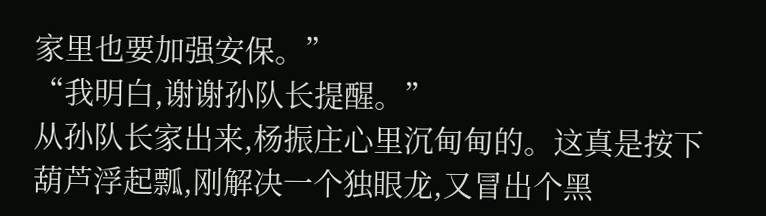家里也要加强安保。”
“我明白,谢谢孙队长提醒。”
从孙队长家出来,杨振庄心里沉甸甸的。这真是按下葫芦浮起瓢,刚解决一个独眼龙,又冒出个黑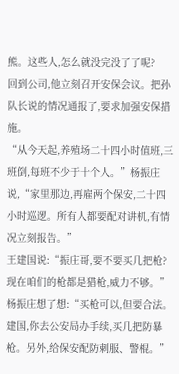熊。这些人,怎么就没完没了了呢?
回到公司,他立刻召开安保会议。把孙队长说的情况通报了,要求加强安保措施。
“从今天起,养殖场二十四小时值班,三班倒,每班不少于十个人。”杨振庄说,“家里那边,再雇两个保安,二十四小时巡逻。所有人都要配对讲机,有情况立刻报告。”
王建国说:“振庄哥,要不要买几把枪?现在咱们的枪都是猎枪,威力不够。”
杨振庄想了想:“买枪可以,但要合法。建国,你去公安局办手续,买几把防暴枪。另外,给保安配防刺服、警棍。”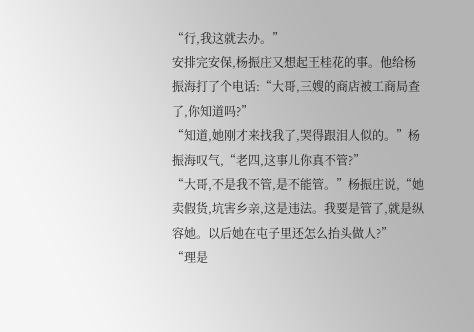“行,我这就去办。”
安排完安保,杨振庄又想起王桂花的事。他给杨振海打了个电话:“大哥,三嫂的商店被工商局查了,你知道吗?”
“知道,她刚才来找我了,哭得跟泪人似的。”杨振海叹气,“老四,这事儿你真不管?”
“大哥,不是我不管,是不能管。”杨振庄说,“她卖假货,坑害乡亲,这是违法。我要是管了,就是纵容她。以后她在屯子里还怎么抬头做人?”
“理是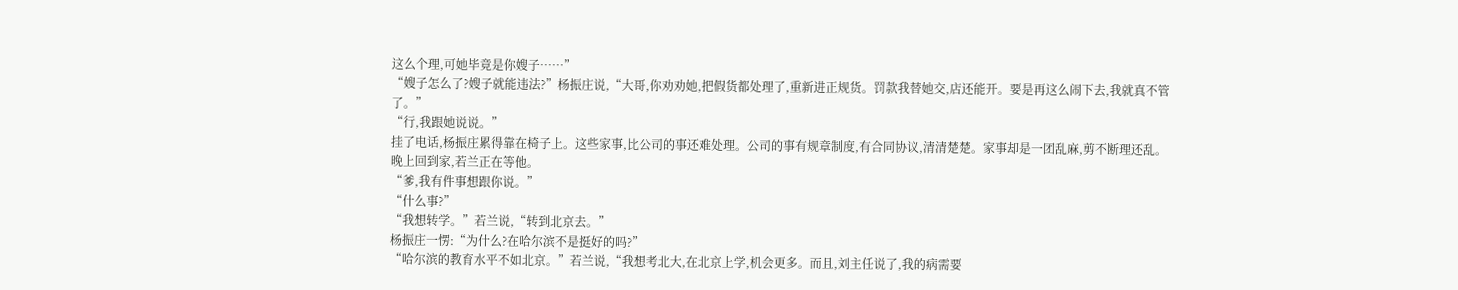这么个理,可她毕竟是你嫂子……”
“嫂子怎么了?嫂子就能违法?”杨振庄说,“大哥,你劝劝她,把假货都处理了,重新进正规货。罚款我替她交,店还能开。要是再这么闹下去,我就真不管了。”
“行,我跟她说说。”
挂了电话,杨振庄累得靠在椅子上。这些家事,比公司的事还难处理。公司的事有规章制度,有合同协议,清清楚楚。家事却是一团乱麻,剪不断理还乱。
晚上回到家,若兰正在等他。
“爹,我有件事想跟你说。”
“什么事?”
“我想转学。”若兰说,“转到北京去。”
杨振庄一愣:“为什么?在哈尔滨不是挺好的吗?”
“哈尔滨的教育水平不如北京。”若兰说,“我想考北大,在北京上学,机会更多。而且,刘主任说了,我的病需要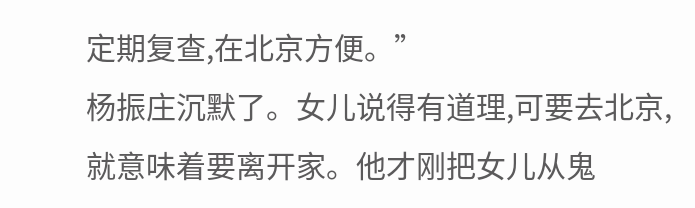定期复查,在北京方便。”
杨振庄沉默了。女儿说得有道理,可要去北京,就意味着要离开家。他才刚把女儿从鬼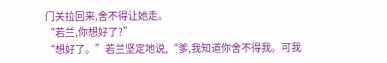门关拉回来,舍不得让她走。
“若兰,你想好了?”
“想好了。”若兰坚定地说,“爹,我知道你舍不得我。可我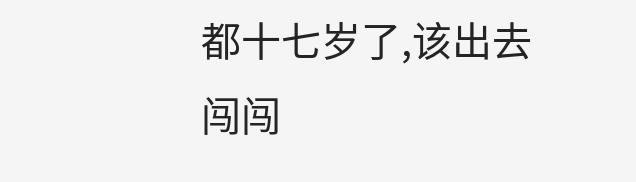都十七岁了,该出去闯闯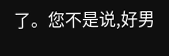了。您不是说,好男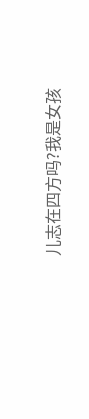儿志在四方吗?我是女孩